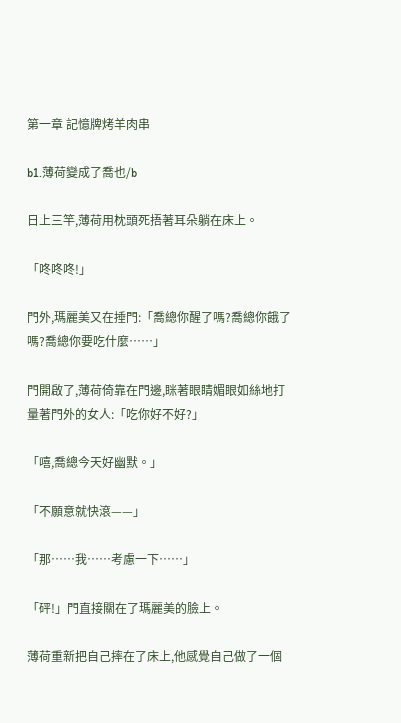第一章 記憶牌烤羊肉串

b1.薄荷變成了喬也/b

日上三竿,薄荷用枕頭死捂著耳朵躺在床上。

「咚咚咚!」

門外,瑪麗美又在捶門:「喬總你醒了嗎?喬總你餓了嗎?喬總你要吃什麼……」

門開啟了,薄荷倚靠在門邊,眯著眼睛媚眼如絲地打量著門外的女人:「吃你好不好?」

「嘻,喬總今天好幽默。」

「不願意就快滾——」

「那……我……考慮一下……」

「砰!」門直接關在了瑪麗美的臉上。

薄荷重新把自己摔在了床上,他感覺自己做了一個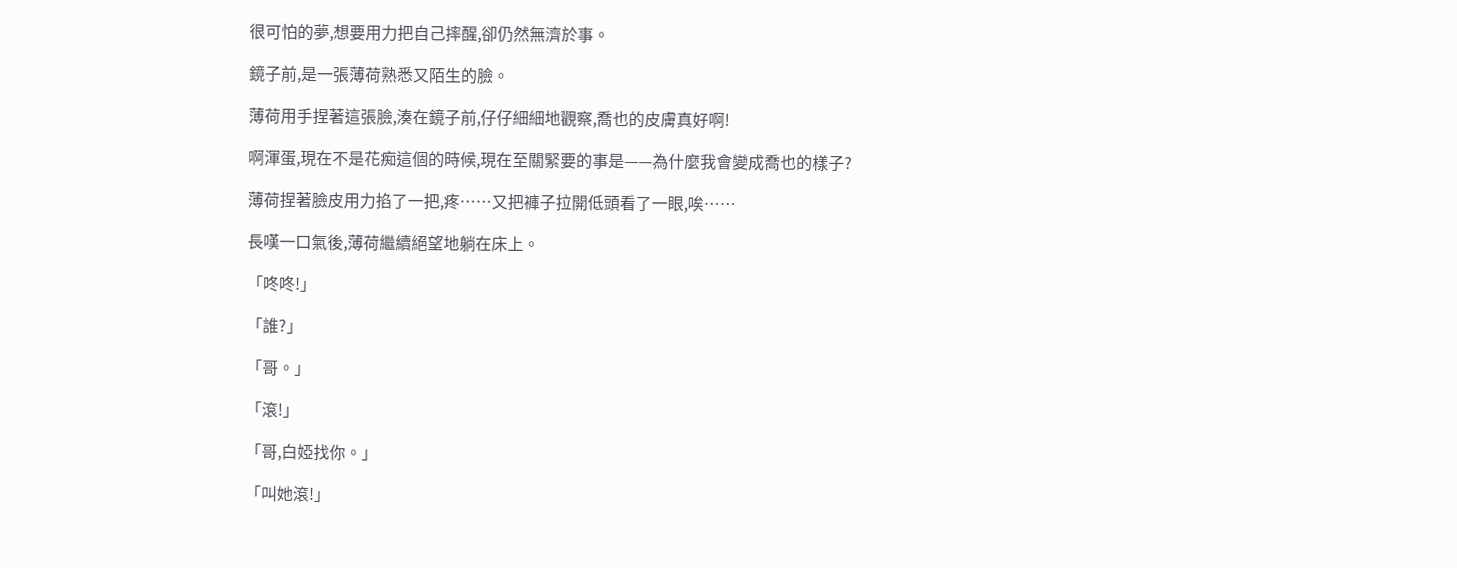很可怕的夢,想要用力把自己摔醒,卻仍然無濟於事。

鏡子前,是一張薄荷熟悉又陌生的臉。

薄荷用手捏著這張臉,湊在鏡子前,仔仔細細地觀察,喬也的皮膚真好啊!

啊渾蛋,現在不是花痴這個的時候,現在至關緊要的事是——為什麼我會變成喬也的樣子?

薄荷捏著臉皮用力掐了一把,疼……又把褲子拉開低頭看了一眼,唉……

長嘆一口氣後,薄荷繼續絕望地躺在床上。

「咚咚!」

「誰?」

「哥。」

「滾!」

「哥,白婭找你。」

「叫她滾!」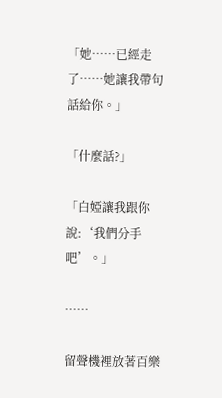「她……已經走了……她讓我帶句話給你。」

「什麼話?」

「白婭讓我跟你說:‘我們分手吧’。」

……

留聲機裡放著百樂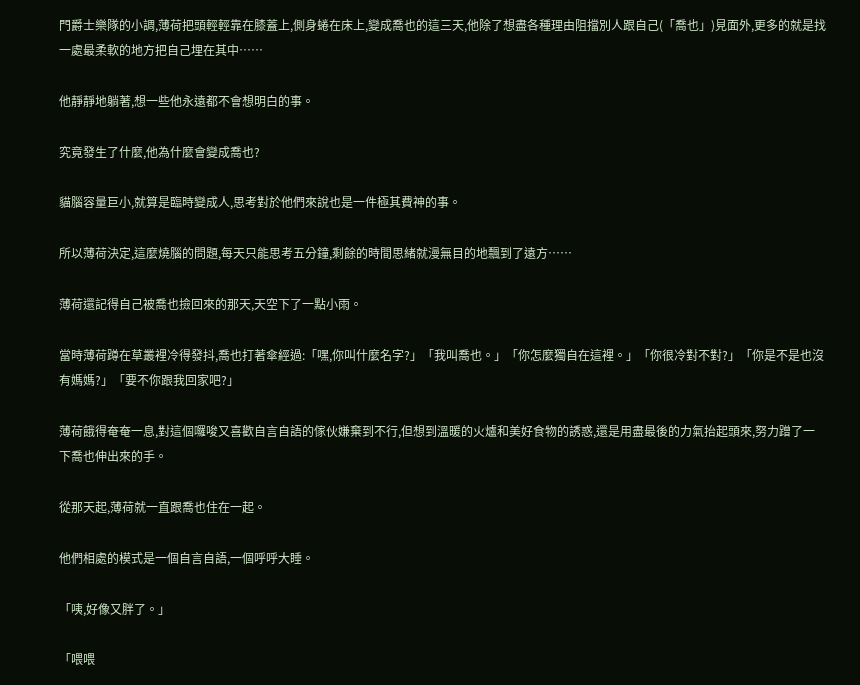門爵士樂隊的小調,薄荷把頭輕輕靠在膝蓋上,側身蜷在床上,變成喬也的這三天,他除了想盡各種理由阻擋別人跟自己(「喬也」)見面外,更多的就是找一處最柔軟的地方把自己埋在其中……

他靜靜地躺著,想一些他永遠都不會想明白的事。

究竟發生了什麼,他為什麼會變成喬也?

貓腦容量巨小,就算是臨時變成人,思考對於他們來說也是一件極其費神的事。

所以薄荷決定,這麼燒腦的問題,每天只能思考五分鐘,剩餘的時間思緒就漫無目的地飄到了遠方……

薄荷還記得自己被喬也撿回來的那天,天空下了一點小雨。

當時薄荷蹲在草叢裡冷得發抖,喬也打著傘經過:「嘿,你叫什麼名字?」「我叫喬也。」「你怎麼獨自在這裡。」「你很冷對不對?」「你是不是也沒有媽媽?」「要不你跟我回家吧?」

薄荷餓得奄奄一息,對這個囉唆又喜歡自言自語的傢伙嫌棄到不行,但想到溫暖的火爐和美好食物的誘惑,還是用盡最後的力氣抬起頭來,努力蹭了一下喬也伸出來的手。

從那天起,薄荷就一直跟喬也住在一起。

他們相處的模式是一個自言自語,一個呼呼大睡。

「咦,好像又胖了。」

「喂喂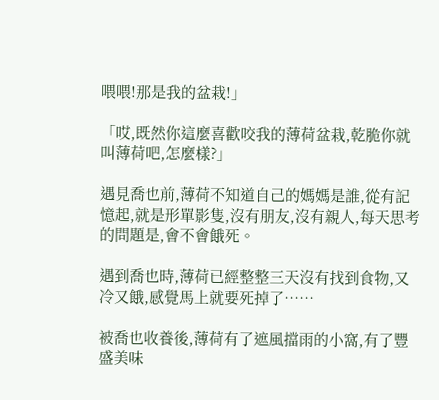喂喂!那是我的盆栽!」

「哎,既然你這麼喜歡咬我的薄荷盆栽,乾脆你就叫薄荷吧,怎麼樣?」

遇見喬也前,薄荷不知道自己的媽媽是誰,從有記憶起,就是形單影隻,沒有朋友,沒有親人,每天思考的問題是,會不會餓死。

遇到喬也時,薄荷已經整整三天沒有找到食物,又冷又餓,感覺馬上就要死掉了……

被喬也收養後,薄荷有了遮風擋雨的小窩,有了豐盛美味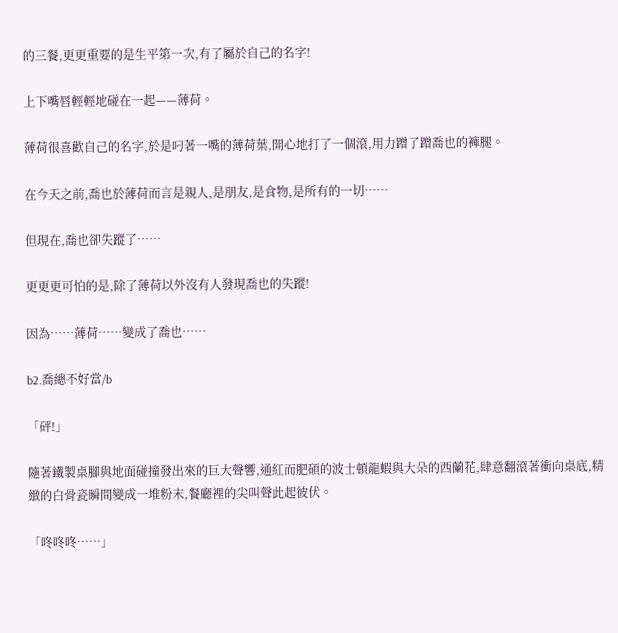的三餐,更更重要的是生平第一次,有了屬於自己的名字!

上下嘴唇輕輕地碰在一起——薄荷。

薄荷很喜歡自己的名字,於是叼著一嘴的薄荷葉,開心地打了一個滾,用力蹭了蹭喬也的褲腿。

在今天之前,喬也於薄荷而言是親人,是朋友,是食物,是所有的一切……

但現在,喬也卻失蹤了……

更更更可怕的是,除了薄荷以外沒有人發現喬也的失蹤!

因為……薄荷……變成了喬也……

b2.喬總不好當/b

「砰!」

隨著鐵製桌腳與地面碰撞發出來的巨大聲響,通紅而肥碩的波士頓龍蝦與大朵的西蘭花,肆意翻滾著衝向桌底,精緻的白骨瓷瞬間變成一堆粉末,餐廳裡的尖叫聲此起彼伏。

「咚咚咚……」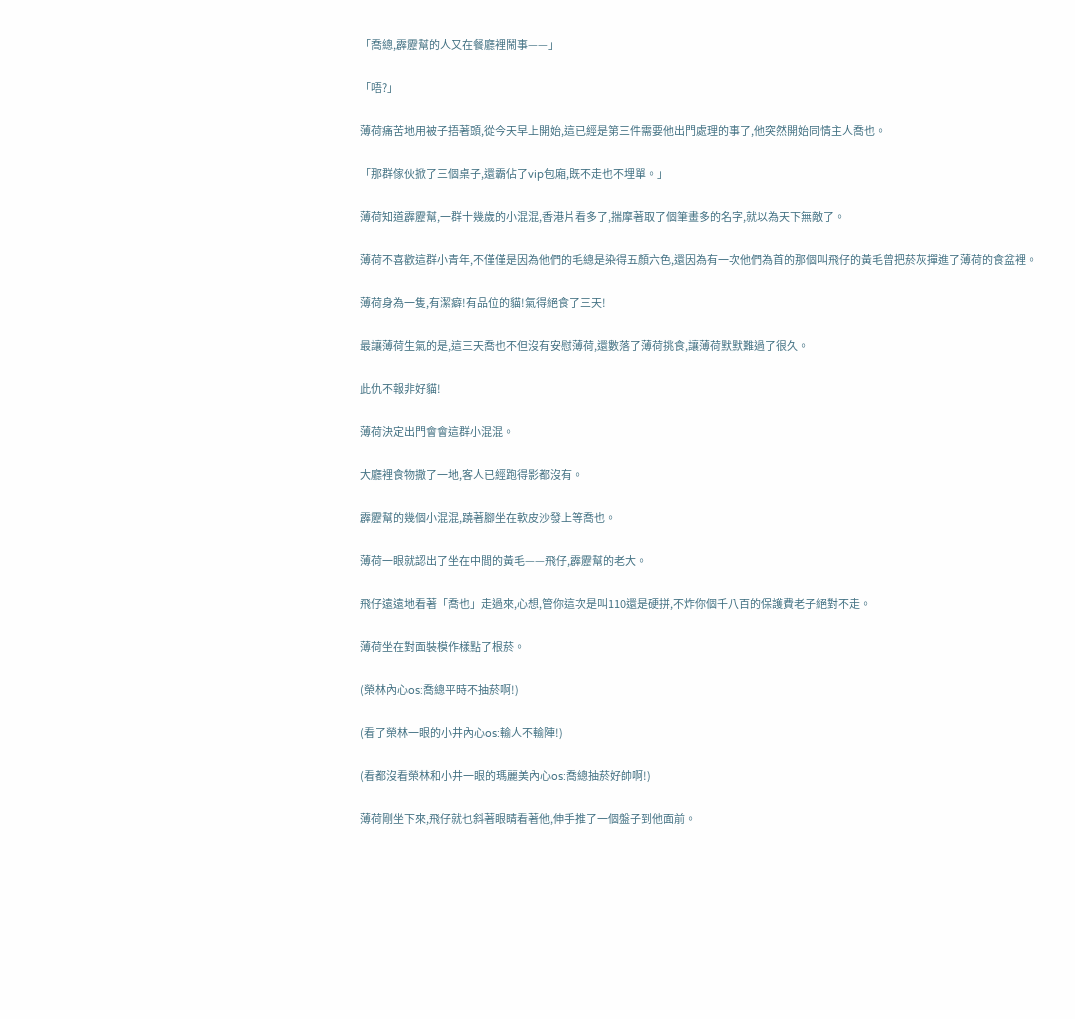「喬總,霹靂幫的人又在餐廳裡鬧事——」

「唔?」

薄荷痛苦地用被子捂著頭,從今天早上開始,這已經是第三件需要他出門處理的事了,他突然開始同情主人喬也。

「那群傢伙掀了三個桌子,還霸佔了vip包廂,既不走也不埋單。」

薄荷知道霹靂幫,一群十幾歲的小混混,香港片看多了,揣摩著取了個筆畫多的名字,就以為天下無敵了。

薄荷不喜歡這群小青年,不僅僅是因為他們的毛總是染得五顏六色,還因為有一次他們為首的那個叫飛仔的黃毛曾把菸灰撣進了薄荷的食盆裡。

薄荷身為一隻,有潔癖!有品位的貓!氣得絕食了三天!

最讓薄荷生氣的是,這三天喬也不但沒有安慰薄荷,還數落了薄荷挑食,讓薄荷默默難過了很久。

此仇不報非好貓!

薄荷決定出門會會這群小混混。

大廳裡食物撒了一地,客人已經跑得影都沒有。

霹靂幫的幾個小混混,蹺著腳坐在軟皮沙發上等喬也。

薄荷一眼就認出了坐在中間的黃毛——飛仔,霹靂幫的老大。

飛仔遠遠地看著「喬也」走過來,心想,管你這次是叫110還是硬拼,不炸你個千八百的保護費老子絕對不走。

薄荷坐在對面裝模作樣點了根菸。

(榮林內心os:喬總平時不抽菸啊!)

(看了榮林一眼的小井內心os:輸人不輸陣!)

(看都沒看榮林和小井一眼的瑪麗美內心os:喬總抽菸好帥啊!)

薄荷剛坐下來,飛仔就乜斜著眼睛看著他,伸手推了一個盤子到他面前。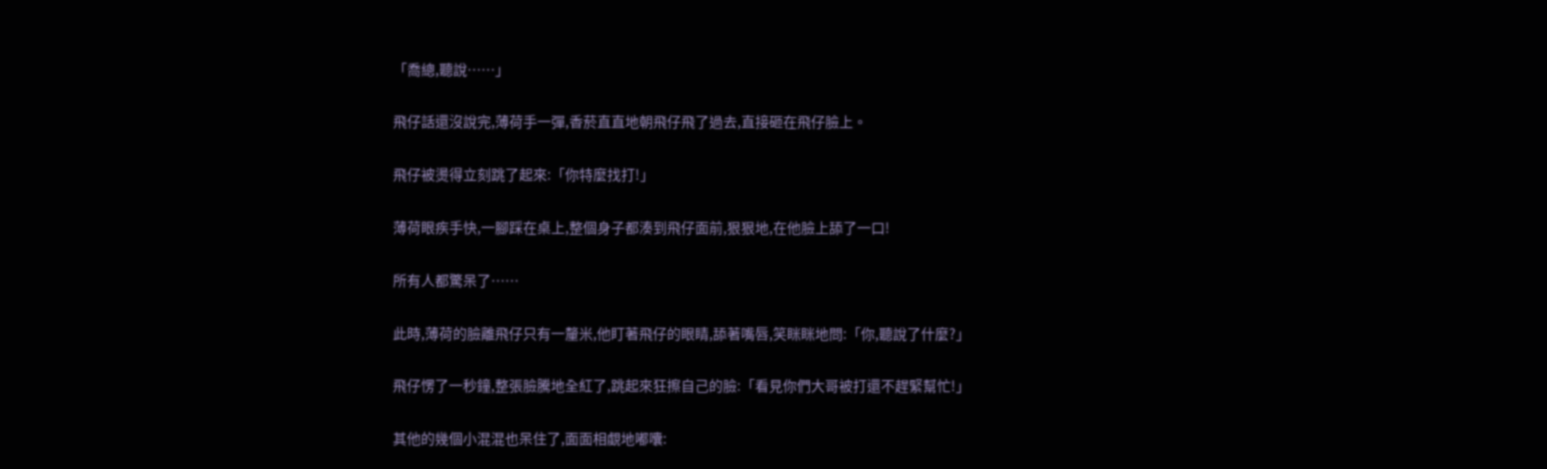「喬總,聽說……」

飛仔話還沒說完,薄荷手一彈,香菸直直地朝飛仔飛了過去,直接砸在飛仔臉上。

飛仔被燙得立刻跳了起來:「你特麼找打!」

薄荷眼疾手快,一腳踩在桌上,整個身子都湊到飛仔面前,狠狠地,在他臉上舔了一口!

所有人都驚呆了……

此時,薄荷的臉離飛仔只有一釐米,他盯著飛仔的眼睛,舔著嘴唇,笑眯眯地問:「你,聽說了什麼?」

飛仔愣了一秒鐘,整張臉騰地全紅了,跳起來狂擦自己的臉:「看見你們大哥被打還不趕緊幫忙!」

其他的幾個小混混也呆住了,面面相覷地嘟囔: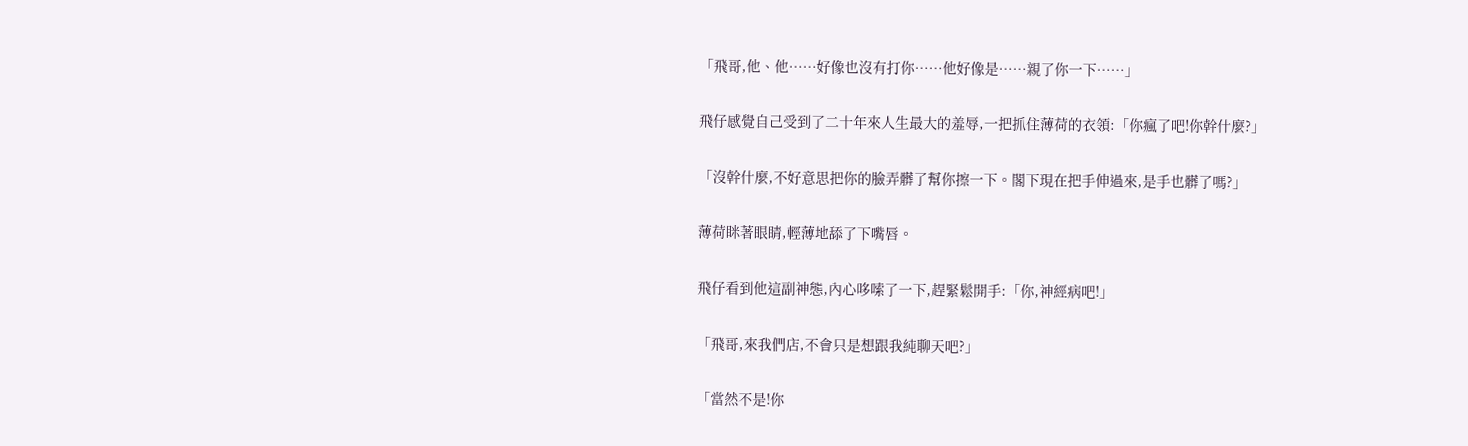「飛哥,他、他……好像也沒有打你……他好像是……親了你一下……」

飛仔感覺自己受到了二十年來人生最大的羞辱,一把抓住薄荷的衣領:「你瘋了吧!你幹什麼?」

「沒幹什麼,不好意思把你的臉弄髒了幫你擦一下。閣下現在把手伸過來,是手也髒了嗎?」

薄荷眯著眼睛,輕薄地舔了下嘴唇。

飛仔看到他這副神態,內心哆嗦了一下,趕緊鬆開手:「你,神經病吧!」

「飛哥,來我們店,不會只是想跟我純聊天吧?」

「當然不是!你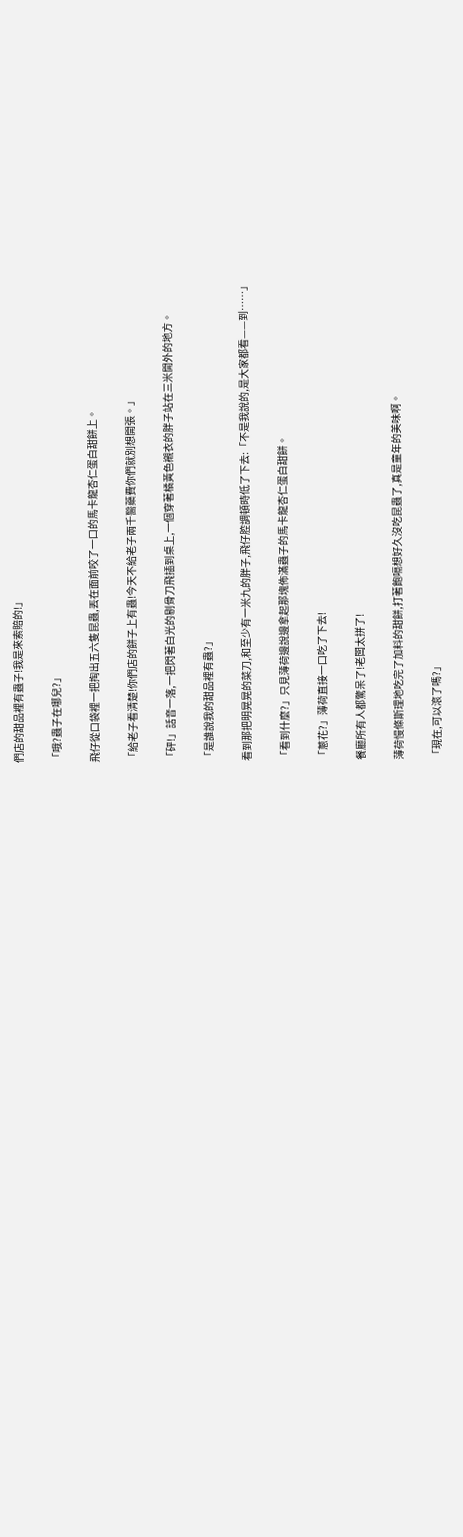們店的甜品裡有蟲子!我是來索賠的!」

「哦?蟲子在哪兒?」

飛仔從口袋裡一把掏出五六隻昆蟲,丟在面前咬了一口的馬卡龍杏仁蛋白甜餅上。

「給老子看清楚!你們店的餅子上有蟲!今天不給老子兩千醫藥費你們就別想開張。」

「砰!」話音一落,一把閃著白光的剔骨刀飛插到桌上,一個穿著橘黃色襯衣的胖子站在三米開外的地方。

「是誰說我的甜品裡有蟲?」

看到那把明晃晃的菜刀,和至少有一米九的胖子,飛仔腔調頓時低了下去:「不是我說的,是大家都看——到……」

「看到什麼?」只見薄荷邊說邊拿起那塊佈滿蟲子的馬卡龍杏仁蛋白甜餅。

「蔥花?」薄荷直接一口吃了下去!

餐廳所有人都驚呆了!老闆太拼了!

薄荷慢條斯理地吃完了加料的甜餅,打著飽嗝想好久沒吃昆蟲了,真是童年的美味啊。

「現在,可以滾了嗎?」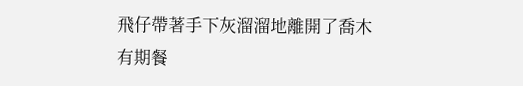飛仔帶著手下灰溜溜地離開了喬木有期餐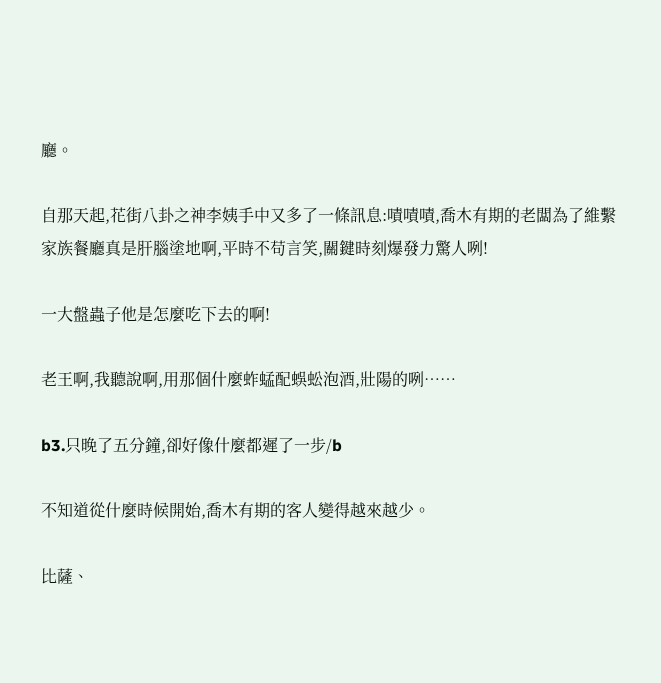廳。

自那天起,花街八卦之神李姨手中又多了一條訊息:嘖嘖嘖,喬木有期的老闆為了維繫家族餐廳真是肝腦塗地啊,平時不苟言笑,關鍵時刻爆發力驚人咧!

一大盤蟲子他是怎麼吃下去的啊!

老王啊,我聽說啊,用那個什麼蚱蜢配蜈蚣泡酒,壯陽的咧……

b3.只晚了五分鐘,卻好像什麼都遲了一步/b

不知道從什麼時候開始,喬木有期的客人變得越來越少。

比薩、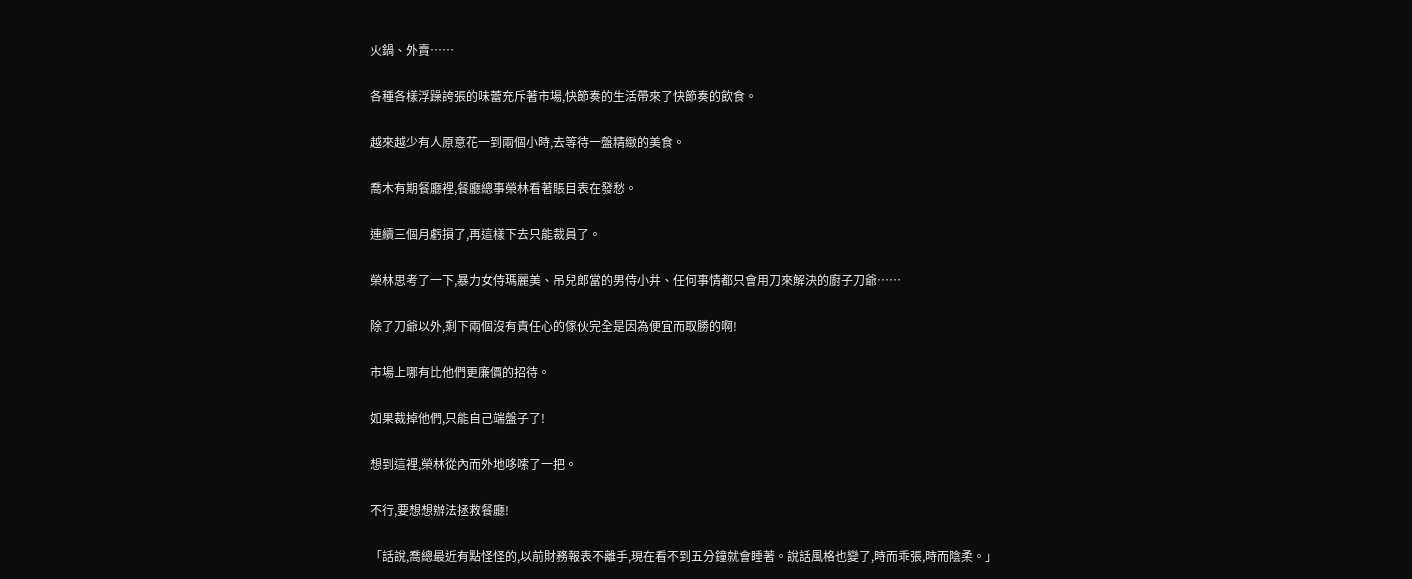火鍋、外賣……

各種各樣浮躁誇張的味蕾充斥著市場,快節奏的生活帶來了快節奏的飲食。

越來越少有人原意花一到兩個小時,去等待一盤精緻的美食。

喬木有期餐廳裡,餐廳總事榮林看著賬目表在發愁。

連續三個月虧損了,再這樣下去只能裁員了。

榮林思考了一下,暴力女侍瑪麗美、吊兒郎當的男侍小井、任何事情都只會用刀來解決的廚子刀爺……

除了刀爺以外,剩下兩個沒有責任心的傢伙完全是因為便宜而取勝的啊!

市場上哪有比他們更廉價的招待。

如果裁掉他們,只能自己端盤子了!

想到這裡,榮林從內而外地哆嗦了一把。

不行,要想想辦法拯救餐廳!

「話說,喬總最近有點怪怪的,以前財務報表不離手,現在看不到五分鐘就會睡著。說話風格也變了,時而乖張,時而陰柔。」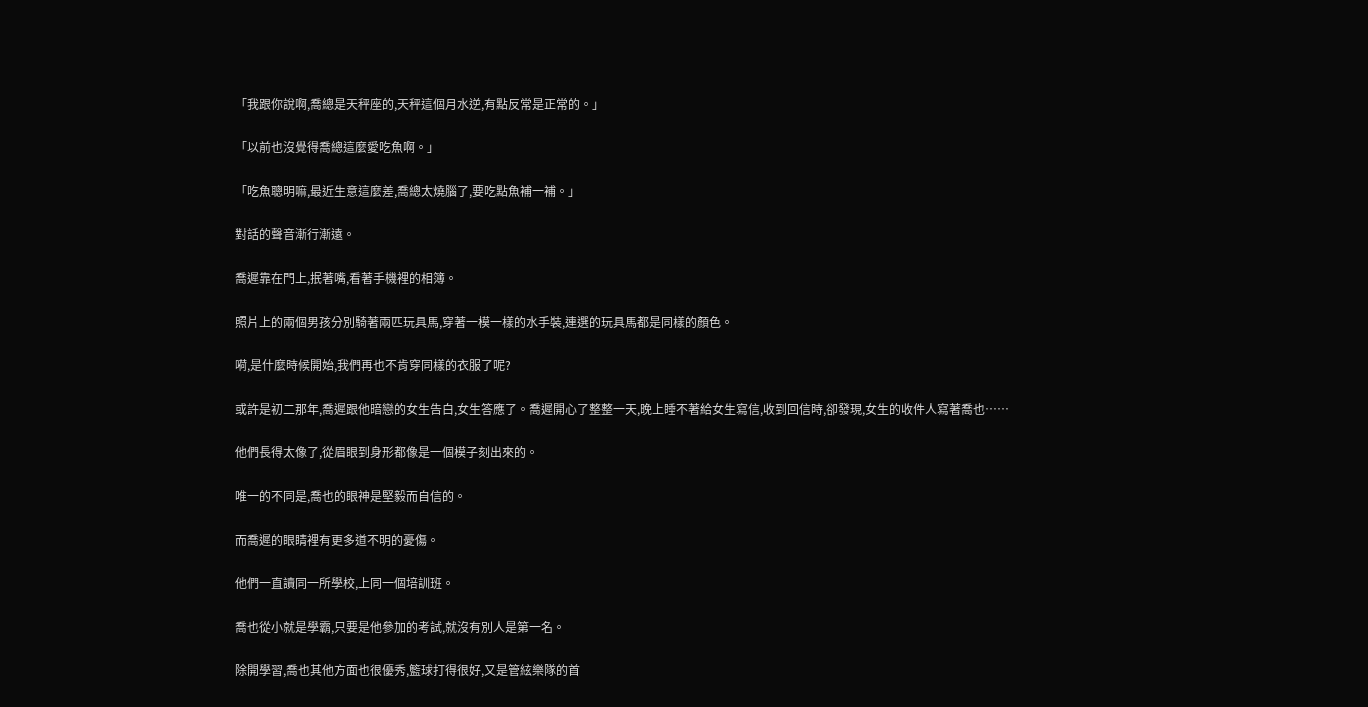「我跟你說啊,喬總是天秤座的,天秤這個月水逆,有點反常是正常的。」

「以前也沒覺得喬總這麼愛吃魚啊。」

「吃魚聰明嘛,最近生意這麼差,喬總太燒腦了,要吃點魚補一補。」

對話的聲音漸行漸遠。

喬遲靠在門上,抿著嘴,看著手機裡的相簿。

照片上的兩個男孩分別騎著兩匹玩具馬,穿著一模一樣的水手裝,連選的玩具馬都是同樣的顏色。

嗬,是什麼時候開始,我們再也不肯穿同樣的衣服了呢?

或許是初二那年,喬遲跟他暗戀的女生告白,女生答應了。喬遲開心了整整一天,晚上睡不著給女生寫信,收到回信時,卻發現,女生的收件人寫著喬也……

他們長得太像了,從眉眼到身形都像是一個模子刻出來的。

唯一的不同是,喬也的眼神是堅毅而自信的。

而喬遲的眼睛裡有更多道不明的憂傷。

他們一直讀同一所學校,上同一個培訓班。

喬也從小就是學霸,只要是他參加的考試,就沒有別人是第一名。

除開學習,喬也其他方面也很優秀,籃球打得很好,又是管絃樂隊的首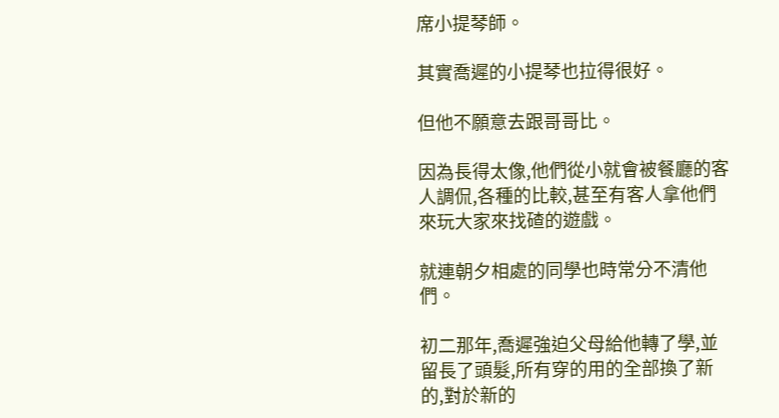席小提琴師。

其實喬遲的小提琴也拉得很好。

但他不願意去跟哥哥比。

因為長得太像,他們從小就會被餐廳的客人調侃,各種的比較,甚至有客人拿他們來玩大家來找碴的遊戲。

就連朝夕相處的同學也時常分不清他們。

初二那年,喬遲強迫父母給他轉了學,並留長了頭髮,所有穿的用的全部換了新的,對於新的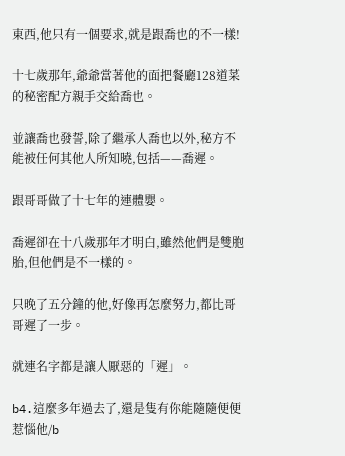東西,他只有一個要求,就是跟喬也的不一樣!

十七歲那年,爺爺當著他的面把餐廳128道菜的秘密配方親手交給喬也。

並讓喬也發誓,除了繼承人喬也以外,秘方不能被任何其他人所知曉,包括——喬遲。

跟哥哥做了十七年的連體嬰。

喬遲卻在十八歲那年才明白,雖然他們是雙胞胎,但他們是不一樣的。

只晚了五分鐘的他,好像再怎麼努力,都比哥哥遲了一步。

就連名字都是讓人厭惡的「遲」。

b4.這麼多年過去了,還是隻有你能隨隨便便惹惱他/b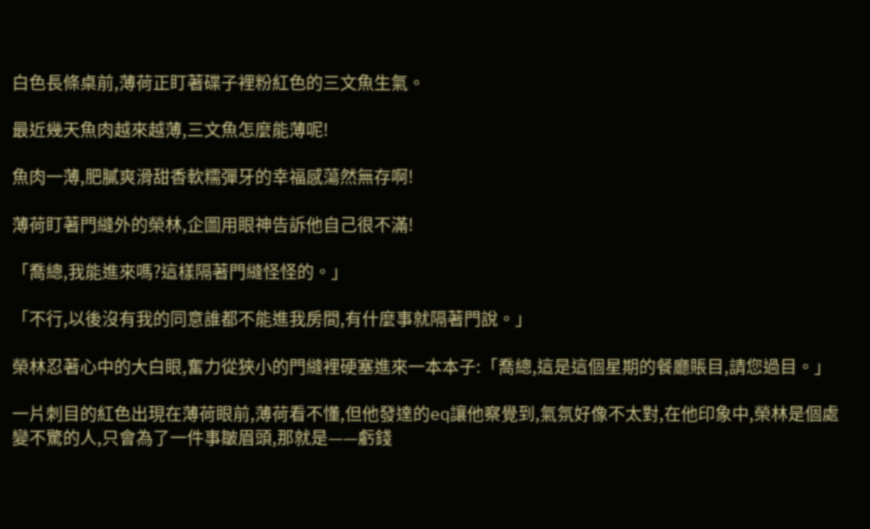白色長條桌前,薄荷正盯著碟子裡粉紅色的三文魚生氣。

最近幾天魚肉越來越薄,三文魚怎麼能薄呢!

魚肉一薄,肥膩爽滑甜香軟糯彈牙的幸福感蕩然無存啊!

薄荷盯著門縫外的榮林,企圖用眼神告訴他自己很不滿!

「喬總,我能進來嗎?這樣隔著門縫怪怪的。」

「不行,以後沒有我的同意誰都不能進我房間,有什麼事就隔著門說。」

榮林忍著心中的大白眼,奮力從狹小的門縫裡硬塞進來一本本子:「喬總,這是這個星期的餐廳賬目,請您過目。」

一片刺目的紅色出現在薄荷眼前,薄荷看不懂,但他發達的eq讓他察覺到,氣氛好像不太對,在他印象中,榮林是個處變不驚的人,只會為了一件事皺眉頭,那就是——虧錢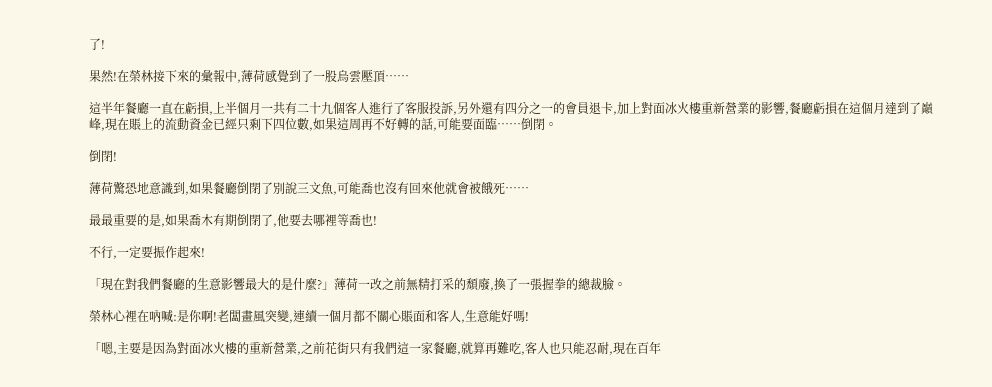了!

果然!在榮林接下來的彙報中,薄荷感覺到了一股烏雲壓頂……

這半年餐廳一直在虧損,上半個月一共有二十九個客人進行了客服投訴,另外還有四分之一的會員退卡,加上對面冰火樓重新營業的影響,餐廳虧損在這個月達到了巔峰,現在賬上的流動資金已經只剩下四位數,如果這周再不好轉的話,可能要面臨……倒閉。

倒閉!

薄荷驚恐地意識到,如果餐廳倒閉了別說三文魚,可能喬也沒有回來他就會被餓死……

最最重要的是,如果喬木有期倒閉了,他要去哪裡等喬也!

不行,一定要振作起來!

「現在對我們餐廳的生意影響最大的是什麼?」薄荷一改之前無精打采的頹廢,換了一張握拳的總裁臉。

榮林心裡在吶喊:是你啊!老闆畫風突變,連續一個月都不關心賬面和客人,生意能好嗎!

「嗯,主要是因為對面冰火樓的重新營業,之前花街只有我們這一家餐廳,就算再難吃,客人也只能忍耐,現在百年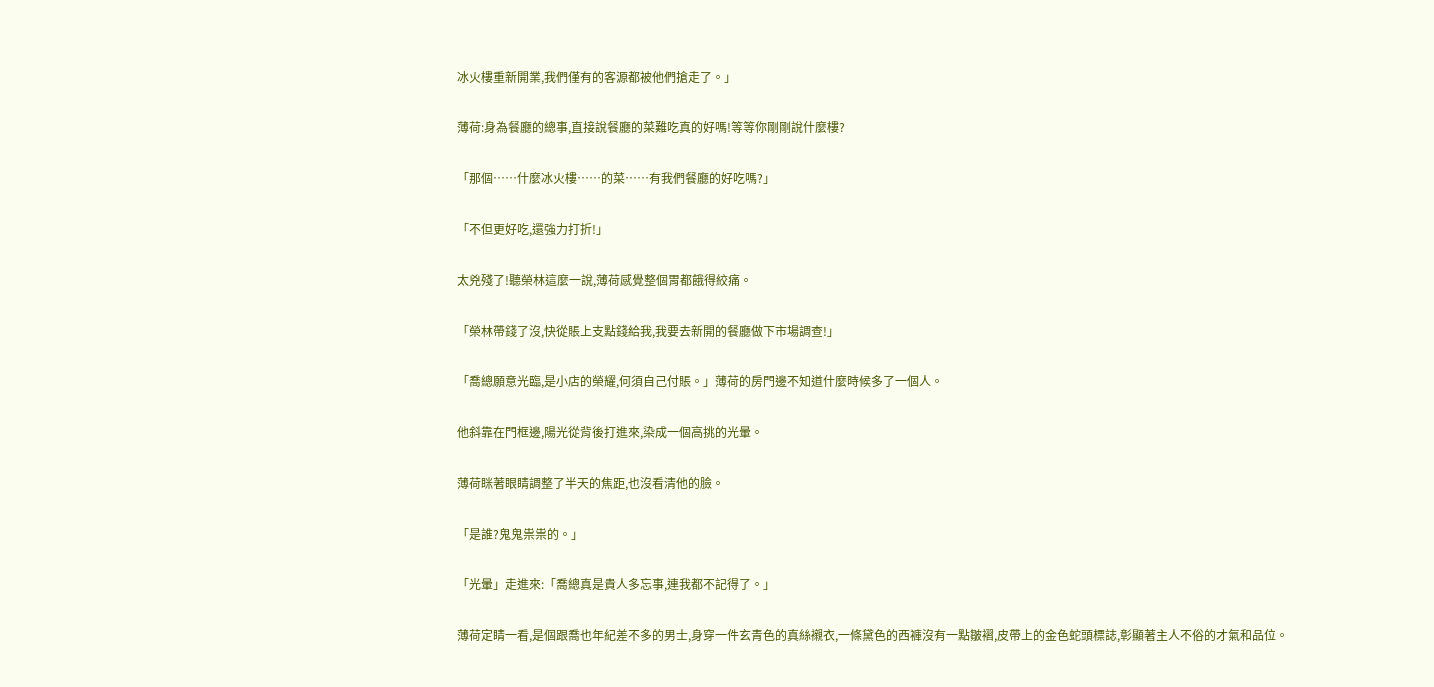冰火樓重新開業,我們僅有的客源都被他們搶走了。」

薄荷:身為餐廳的總事,直接說餐廳的菜難吃真的好嗎!等等你剛剛說什麼樓?

「那個……什麼冰火樓……的菜……有我們餐廳的好吃嗎?」

「不但更好吃,還強力打折!」

太兇殘了!聽榮林這麼一說,薄荷感覺整個胃都餓得絞痛。

「榮林帶錢了沒,快從賬上支點錢給我,我要去新開的餐廳做下市場調查!」

「喬總願意光臨,是小店的榮耀,何須自己付賬。」薄荷的房門邊不知道什麼時候多了一個人。

他斜靠在門框邊,陽光從背後打進來,染成一個高挑的光暈。

薄荷眯著眼睛調整了半天的焦距,也沒看清他的臉。

「是誰?鬼鬼祟祟的。」

「光暈」走進來:「喬總真是貴人多忘事,連我都不記得了。」

薄荷定睛一看,是個跟喬也年紀差不多的男士,身穿一件玄青色的真絲襯衣,一條黛色的西褲沒有一點皺褶,皮帶上的金色蛇頭標誌,彰顯著主人不俗的才氣和品位。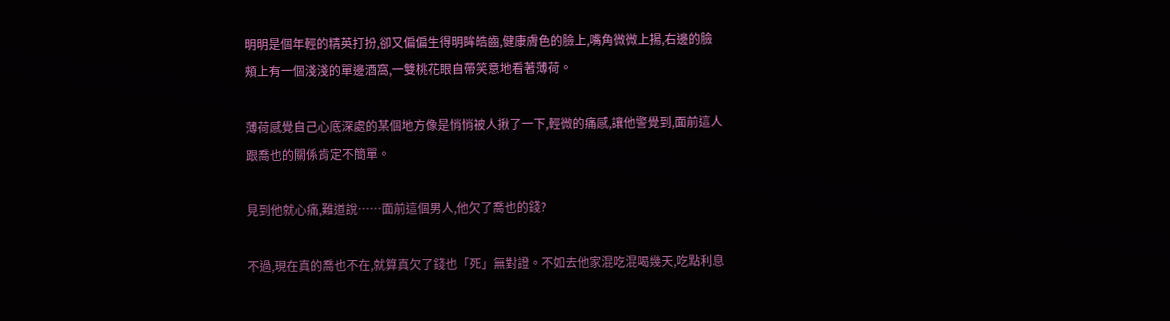明明是個年輕的精英打扮,卻又偏偏生得明眸皓齒,健康膚色的臉上,嘴角微微上揚,右邊的臉頰上有一個淺淺的單邊酒窩,一雙桃花眼自帶笑意地看著薄荷。

薄荷感覺自己心底深處的某個地方像是悄悄被人揪了一下,輕微的痛感,讓他警覺到,面前這人跟喬也的關係肯定不簡單。

見到他就心痛,難道說……面前這個男人,他欠了喬也的錢?

不過,現在真的喬也不在,就算真欠了錢也「死」無對證。不如去他家混吃混喝幾天,吃點利息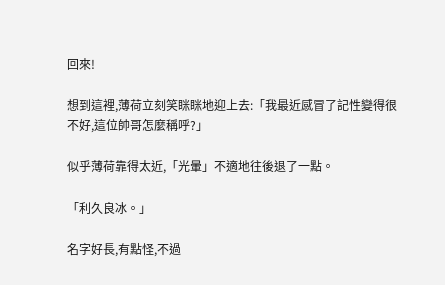回來!

想到這裡,薄荷立刻笑眯眯地迎上去:「我最近感冒了記性變得很不好,這位帥哥怎麼稱呼?」

似乎薄荷靠得太近,「光暈」不適地往後退了一點。

「利久良冰。」

名字好長,有點怪,不過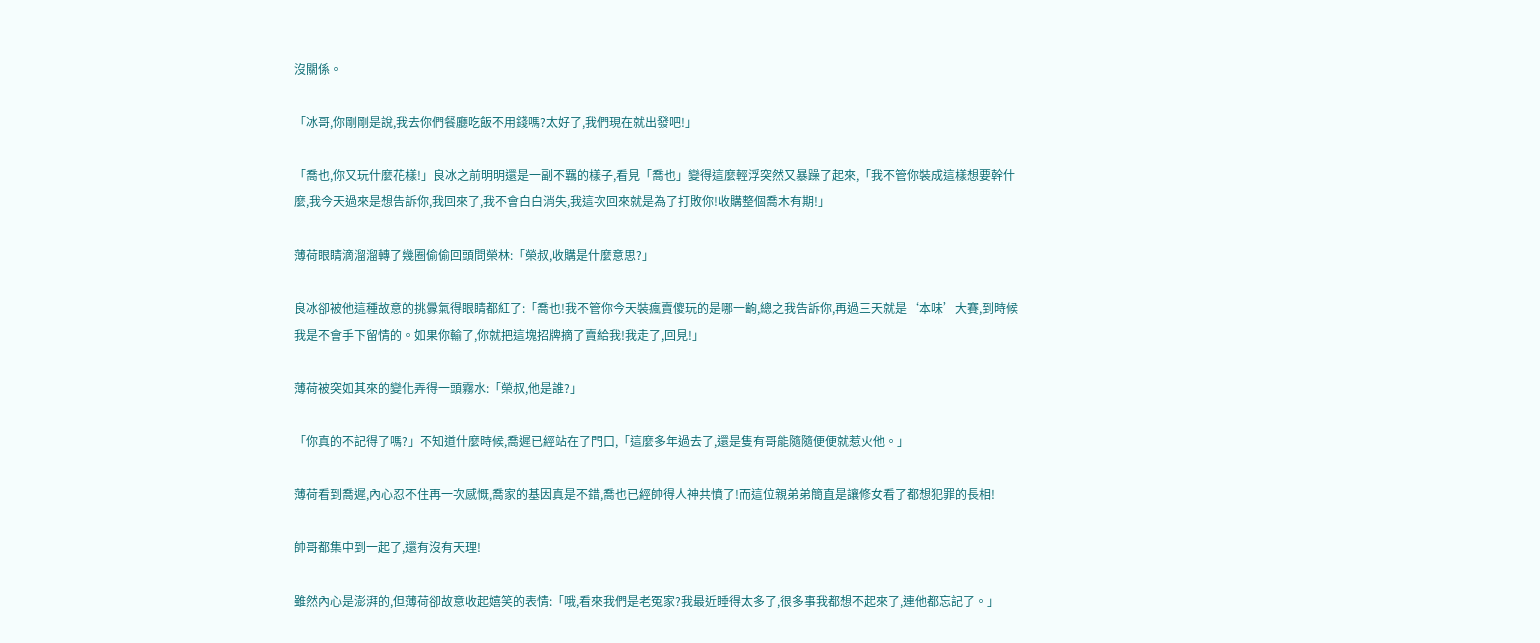沒關係。

「冰哥,你剛剛是說,我去你們餐廳吃飯不用錢嗎?太好了,我們現在就出發吧!」

「喬也,你又玩什麼花樣!」良冰之前明明還是一副不羈的樣子,看見「喬也」變得這麼輕浮突然又暴躁了起來,「我不管你裝成這樣想要幹什麼,我今天過來是想告訴你,我回來了,我不會白白消失,我這次回來就是為了打敗你!收購整個喬木有期!」

薄荷眼睛滴溜溜轉了幾圈偷偷回頭問榮林:「榮叔,收購是什麼意思?」

良冰卻被他這種故意的挑釁氣得眼睛都紅了:「喬也!我不管你今天裝瘋賣傻玩的是哪一齣,總之我告訴你,再過三天就是‘本味’大賽,到時候我是不會手下留情的。如果你輸了,你就把這塊招牌摘了賣給我!我走了,回見!」

薄荷被突如其來的變化弄得一頭霧水:「榮叔,他是誰?」

「你真的不記得了嗎?」不知道什麼時候,喬遲已經站在了門口,「這麼多年過去了,還是隻有哥能隨隨便便就惹火他。」

薄荷看到喬遲,內心忍不住再一次感慨,喬家的基因真是不錯,喬也已經帥得人神共憤了!而這位親弟弟簡直是讓修女看了都想犯罪的長相!

帥哥都集中到一起了,還有沒有天理!

雖然內心是澎湃的,但薄荷卻故意收起嬉笑的表情:「哦,看來我們是老冤家?我最近睡得太多了,很多事我都想不起來了,連他都忘記了。」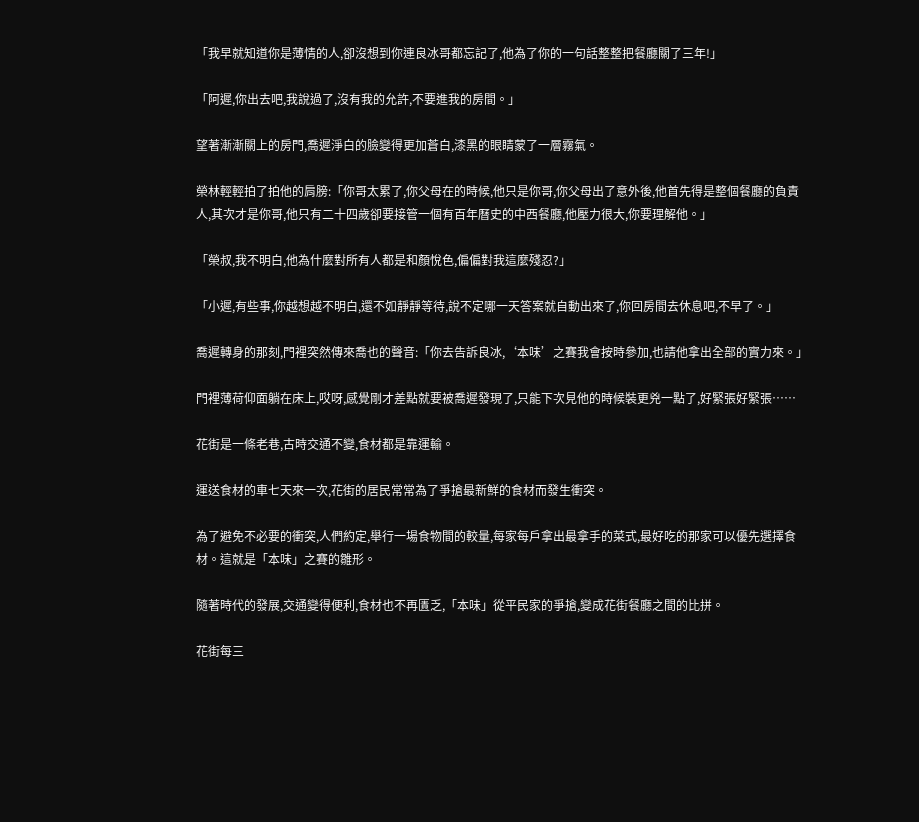「我早就知道你是薄情的人,卻沒想到你連良冰哥都忘記了,他為了你的一句話整整把餐廳關了三年!」

「阿遲,你出去吧,我說過了,沒有我的允許,不要進我的房間。」

望著漸漸關上的房門,喬遲淨白的臉變得更加蒼白,漆黑的眼睛蒙了一層霧氣。

榮林輕輕拍了拍他的肩膀:「你哥太累了,你父母在的時候,他只是你哥,你父母出了意外後,他首先得是整個餐廳的負責人,其次才是你哥,他只有二十四歲卻要接管一個有百年曆史的中西餐廳,他壓力很大,你要理解他。」

「榮叔,我不明白,他為什麼對所有人都是和顏悅色,偏偏對我這麼殘忍?」

「小遲,有些事,你越想越不明白,還不如靜靜等待,說不定哪一天答案就自動出來了,你回房間去休息吧,不早了。」

喬遲轉身的那刻,門裡突然傳來喬也的聲音:「你去告訴良冰,‘本味’之賽我會按時參加,也請他拿出全部的實力來。」

門裡薄荷仰面躺在床上,哎呀,感覺剛才差點就要被喬遲發現了,只能下次見他的時候裝更兇一點了,好緊張好緊張……

花街是一條老巷,古時交通不變,食材都是靠運輸。

運送食材的車七天來一次,花街的居民常常為了爭搶最新鮮的食材而發生衝突。

為了避免不必要的衝突,人們約定,舉行一場食物間的較量,每家每戶拿出最拿手的菜式,最好吃的那家可以優先選擇食材。這就是「本味」之賽的雛形。

隨著時代的發展,交通變得便利,食材也不再匱乏,「本味」從平民家的爭搶,變成花街餐廳之間的比拼。

花街每三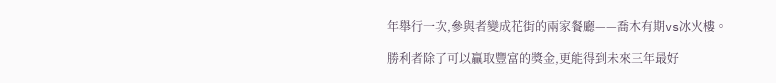年舉行一次,參與者變成花街的兩家餐廳——喬木有期vs冰火樓。

勝利者除了可以贏取豐富的獎金,更能得到未來三年最好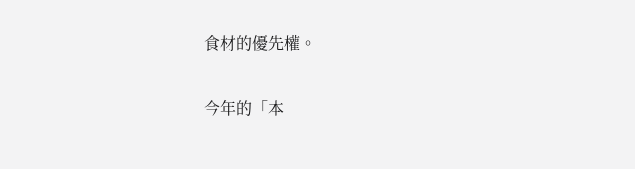食材的優先權。

今年的「本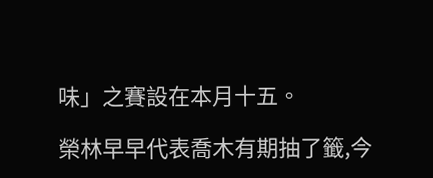味」之賽設在本月十五。

榮林早早代表喬木有期抽了籤,今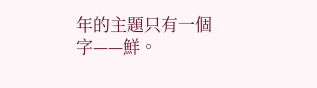年的主題只有一個字——鮮。